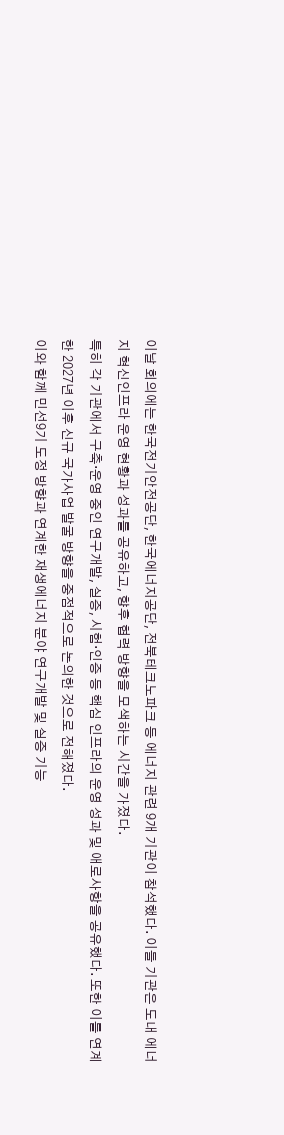이날 회의에는 한국전기안전공단, 한국에너지공단, 전북테크노파크 등 에너지 관련 9개 기관이 참석했다. 이들 기관은 도내 에너지 혁신인프라 운영 현황과 성과를 공유하고, 향후 협력 방향을 모색하는 시간을 가졌다.
특히 각 기관에서 구축·운영 중인 연구개발, 실증, 시험·인증 등 핵심 인프라의 운영 성과 및 애로사항을 공유했다. 또한 이를 연계한 2027년 이후 신규 국가사업 발굴 방향을 중점적으로 논의한 것으로 전해졌다.
이와 함께 민선9기 도정 방향과 연계한 재생에너지 분야 연구개발 및 실증 기능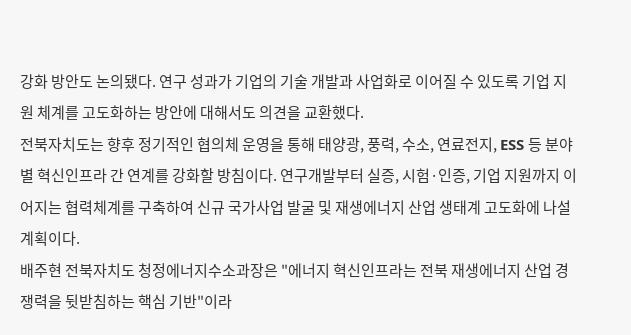강화 방안도 논의됐다. 연구 성과가 기업의 기술 개발과 사업화로 이어질 수 있도록 기업 지원 체계를 고도화하는 방안에 대해서도 의견을 교환했다.
전북자치도는 향후 정기적인 협의체 운영을 통해 태양광, 풍력, 수소, 연료전지, ESS 등 분야별 혁신인프라 간 연계를 강화할 방침이다. 연구개발부터 실증, 시험·인증, 기업 지원까지 이어지는 협력체계를 구축하여 신규 국가사업 발굴 및 재생에너지 산업 생태계 고도화에 나설 계획이다.
배주현 전북자치도 청정에너지수소과장은 "에너지 혁신인프라는 전북 재생에너지 산업 경쟁력을 뒷받침하는 핵심 기반"이라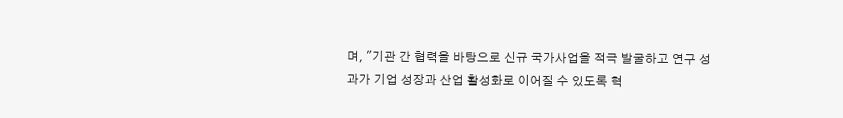며, "기관 간 협력을 바탕으로 신규 국가사업을 적극 발굴하고 연구 성과가 기업 성장과 산업 활성화로 이어질 수 있도록 혁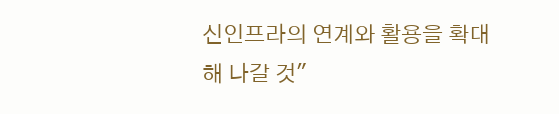신인프라의 연계와 활용을 확대해 나갈 것"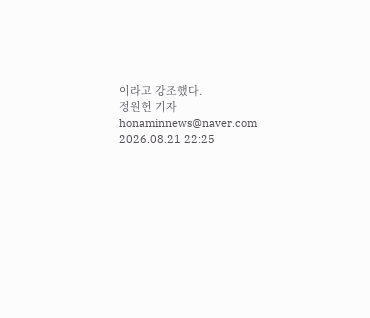이라고 강조했다.
정원헌 기자 honaminnews@naver.com
2026.08.21 22:25